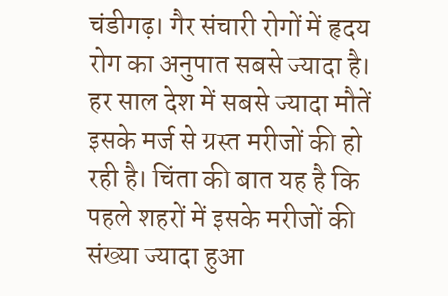चंडीगढ़। गैर संचारी रोगों में हृदय रोग का अनुपात सबसे ज्यादा है। हर साल देश में सबसे ज्यादा मौतें इसके मर्ज से ग्रस्त मरीजों की हो रही है। चिंता की बात यह है कि पहले शहरों में इसके मरीजों की संख्या ज्यादा हुआ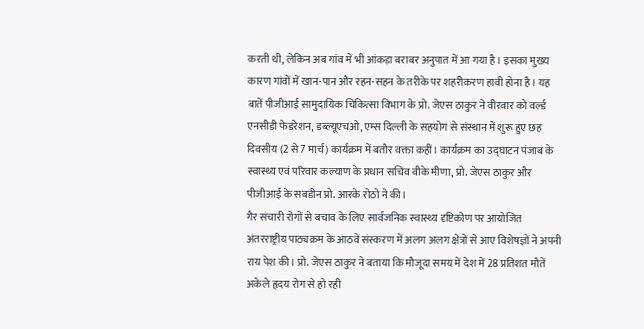करती थी, लेकिन अब गांव में भी आंकड़ा बराबर अनुपात में आ गया है। इसका मुख्य कारण गांवों में खान-पान और रहन-सहन के तरीके पर शहरीकरण हावी होना है। यह बातें पीजीआई सामुदायिक चिकित्सा विभाग के प्रो. जेएस ठाकुर ने वीरवार को वर्ल्ड एनसीडी फेडरेशन, डब्ल्यूएचओ, एम्स दिल्ली के सहयोग से संस्थान में शुरू हुए छह दिवसीय (2 से 7 मार्च) कार्यक्रम में बतौर वक्ता कहीं। कार्यक्रम का उद्घाटन पंजाब के स्वास्थ्य एवं परिवार कल्याण के प्रधान सचिव वीके मीणा, प्रो. जेएस ठाकुर और पीजीआई के सबडीन प्रो. आरके रोठो ने की।
गैर संचारी रोगों से बचाव के लिए सार्वजनिक स्वास्थ्य दृष्टिकोण पर आयोजित अंतरराष्ट्रीय पाठ्यक्रम के आठवें संस्करण में अलग अलग क्षेत्रों से आए विशेषज्ञों ने अपनी राय पेश की। प्रो. जेएस ठाकुर ने बताया कि मौजूदा समय में देश में 28 प्रतिशत मौतें अकेले हृदय रोग से हो रही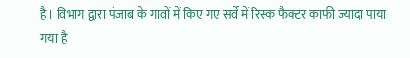है। विभाग द्वारा पंजाब के गावों में किए गए सर्वे में रिस्क फैक्टर काफी ज्यादा पाया गया है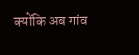क्योंकि अब गांव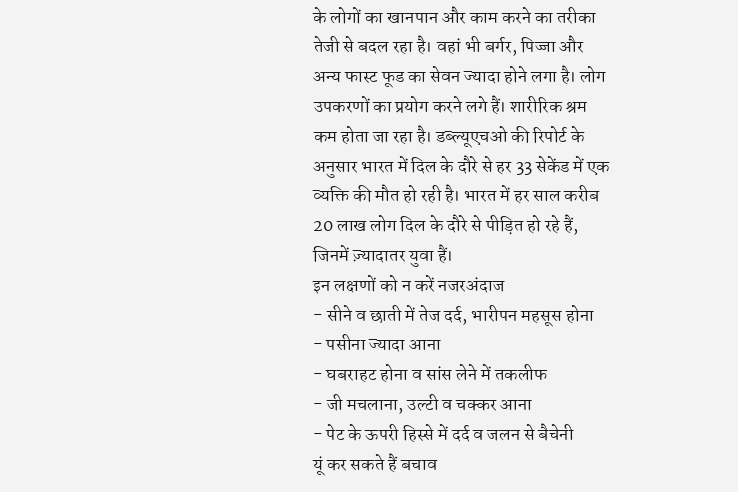के लोगों का खानपान और काम करने का तरीका तेजी से बदल रहा है। वहां भी बर्गर, पिज्जा और अन्य फास्ट फूड का सेवन ज्यादा होने लगा है। लोग उपकरणों का प्रयोग करने लगे हैं। शारीरिक श्रम कम होता जा रहा है। डब्ल्यूएचओ की रिपोर्ट के अनुसार भारत में दिल के दौरे से हर 33 सेकेंड में एक व्यक्ति की मौत हो रही है। भारत में हर साल करीब 20 लाख लोग दिल के दौरे से पीड़ित हो रहे हैं, जिनमें ज़्यादातर युवा हैं।
इन लक्षणों को न करें नजरअंदाज
- सीने व छाती में तेज दर्द, भारीपन महसूस होना
- पसीना ज्यादा आना
- घबराहट होना व सांस लेने में तकलीफ
- जी मचलाना, उल्टी व चक्कर आना
- पेट के ऊपरी हिस्से में दर्द व जलन से बैचेनी
यूं कर सकते हैं बचाव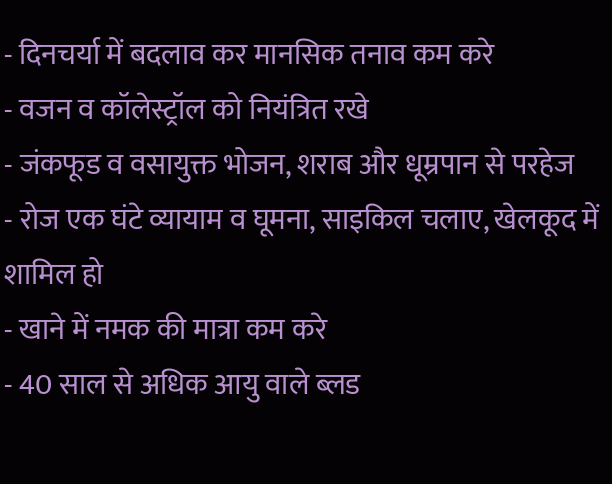- दिनचर्या में बदलाव कर मानसिक तनाव कम करे
- वजन व कॉलेस्ट्रॉल को नियंत्रित रखे
- जंकफूड व वसायुक्त भोजन, शराब और धूम्रपान से परहेज
- रोज एक घंटे व्यायाम व घूमना, साइकिल चलाए, खेलकूद में शामिल हो
- खाने में नमक की मात्रा कम करे
- 40 साल से अधिक आयु वाले ब्लड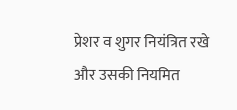प्रेशर व शुगर नियंत्रित रखे और उसकी नियमित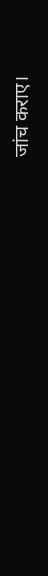जांच कराए।